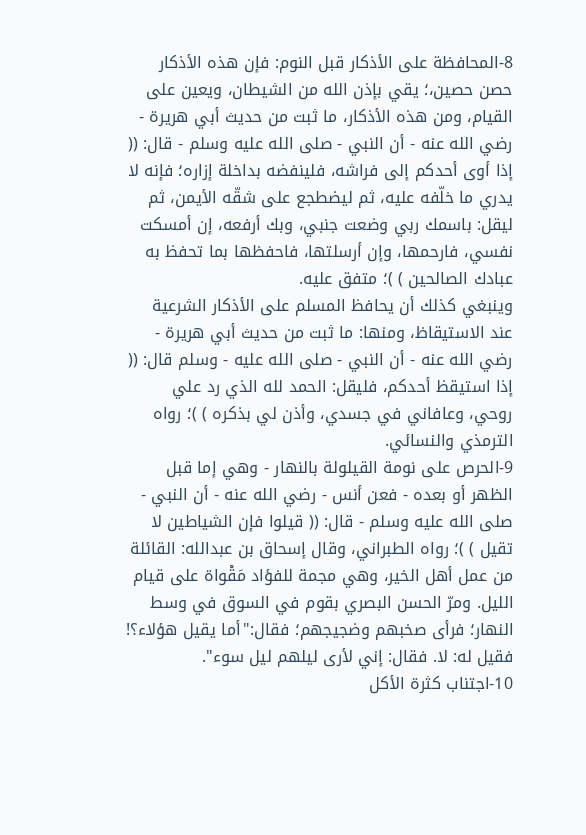8-المحافظة على الأذكار قبل النوم: فإن هذه الأذكار حصن حصين،؛ يقي بإذن الله من الشيطان، ويعين على القيام، ومن هذه الأذكار، ما ثبت من حديث أبي هريرة - رضي الله عنه - أن النبي - صلى الله عليه وسلم - قال: (( إذا أوى أحدكم إلى فراشه، فلينفضه بداخلة إزاره؛ فإنه لا يدري ما خلّفه عليه، ثم ليضطجع على شقّه الأيمن، ثم ليقل: باسمك ربي وضعت جنبي، وبك أرفعه، إن أمسكت نفسي، فارحمها، وإن أرسلتها، فاحفظها بما تحفظ به عبادك الصالحين ) )؛ متفق عليه.
وينبغي كذلك أن يحافظ المسلم على الأذكار الشرعية عند الاستيقاظ، ومنها: ما ثبت من حديث أبي هريرة - رضي الله عنه - أن النبي - صلى الله عليه - وسلم قال: (( إذا استيقظ أحدكم، فليقل: الحمد لله الذي رد علي روحي، وعافاني في جسدي، وأذن لي بذكره ) )؛ رواه الترمذي والنسائي.
9-الحرص على نومة القيلولة بالنهار - وهي إما قبل الظهر أو بعده - فعن أنس - رضي الله عنه - أن النبي - صلى الله عليه وسلم - قال: (( قيلوا فإن الشياطين لا تقيل ) )؛ رواه الطبراني، وقال إسحاق بن عبدالله: القائلة من عمل أهل الخير، وهي مجمة للفؤاد مَقْواة على قيام الليل. ومرّ الحسن البصري بقوم في السوق في وسط النهار؛ فرأى صخبهم وضجيجهم؛ فقال:"أما يقيل هؤلاء؟! فقيل له: لا. فقال: إني لأرى ليلهم ليل سوء".
10-اجتناب كثرة الأكل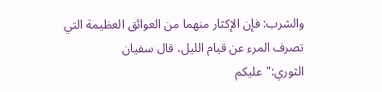والشرب: فإن الإكثار منهما من العوائق العظيمة التي تصرف المرء عن قيام الليل، قال سفيان الثوري:"عليكم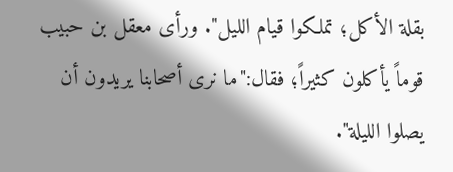بقلة الأكل؛ تملكوا قيام الليل". ورأى معقل بن حبيب قوماً يأكلون كثيراً؛ فقال:"ما نرى أصحابنا يريدون أن يصلوا الليلة".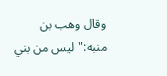وقال وهب بن منبه:"ليس من بني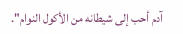آدم أحب إلى شيطانه من الأكول النوام".